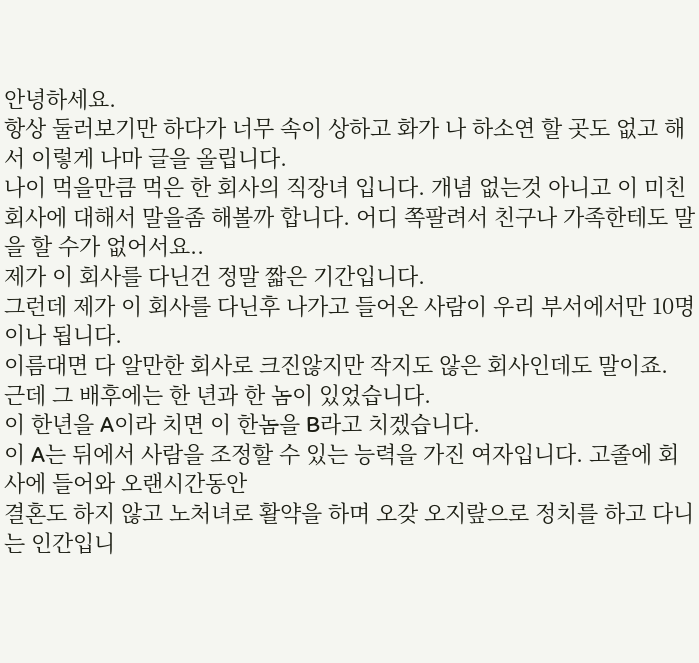안녕하세요.
항상 둘러보기만 하다가 너무 속이 상하고 화가 나 하소연 할 곳도 없고 해서 이렇게 나마 글을 올립니다.
나이 먹을만큼 먹은 한 회사의 직장녀 입니다. 개념 없는것 아니고 이 미친 회사에 대해서 말을좀 해볼까 합니다. 어디 쪽팔려서 친구나 가족한테도 말을 할 수가 없어서요..
제가 이 회사를 다닌건 정말 짧은 기간입니다.
그런데 제가 이 회사를 다닌후 나가고 들어온 사람이 우리 부서에서만 10명이나 됩니다.
이름대면 다 알만한 회사로 크진않지만 작지도 않은 회사인데도 말이죠.
근데 그 배후에는 한 년과 한 놈이 있었습니다.
이 한년을 A이라 치면 이 한놈을 B라고 치겠습니다.
이 A는 뒤에서 사람을 조정할 수 있는 능력을 가진 여자입니다. 고졸에 회사에 들어와 오랜시간동안
결혼도 하지 않고 노처녀로 활약을 하며 오갖 오지랖으로 정치를 하고 다니는 인간입니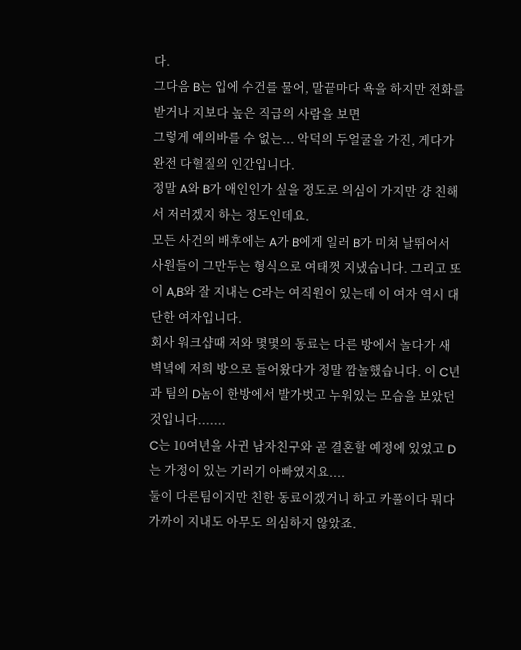다.
그다음 B는 입에 수건를 물어, 말끝마다 욕을 하지만 전화를 받거나 지보다 높은 직급의 사람을 보면
그렇게 예의바를 수 없는... 악덕의 두얼굴을 가진, 게다가 완전 다혈질의 인간입니다.
정말 A와 B가 애인인가 싶을 정도로 의심이 가지만 걍 친해서 저러겠지 하는 정도인데요.
모든 사건의 배후에는 A가 B에게 일러 B가 미쳐 날뛰어서 사원들이 그만두는 형식으로 여태껏 지냈습니다. 그리고 또 이 A,B와 잘 지내는 C라는 여직원이 있는데 이 여자 역시 대단한 여자입니다.
회사 워크샵때 저와 몇몇의 동료는 다른 방에서 놀다가 새벽녘에 저희 방으로 들어왔다가 정말 깜놀했습니다. 이 C년과 팀의 D놈이 한방에서 발가벗고 누워있는 모습을 보았던 것입니다.......
C는 10여년을 사귄 남자친구와 곧 결혼할 예정에 있었고 D는 가정이 있는 기러기 아빠였지요....
둘이 다른팀이지만 친한 동료이겠거니 하고 카풀이다 뭐다 가까이 지내도 아무도 의심하지 않았죠.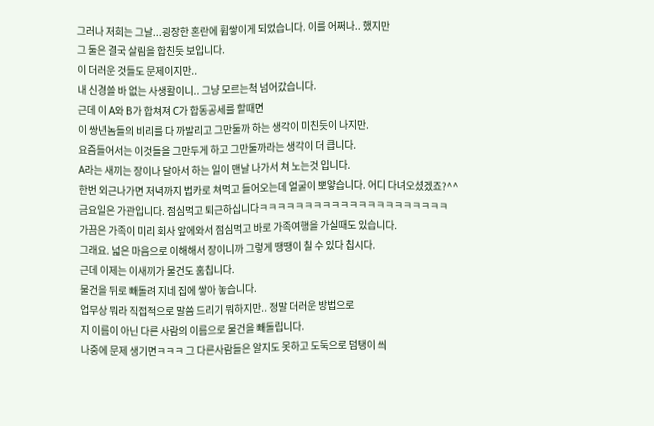그러나 저희는 그날...굉장한 혼란에 휩쌓이게 되었습니다. 이를 어쩌나.. 했지만
그 둘은 결국 살림을 합친듯 보입니다.
이 더러운 것들도 문제이지만..
내 신경쓸 바 없는 사생활이니.. 그냥 모르는척 넘어갔습니다.
근데 이 A와 B가 합쳐져 C가 합동공세를 할때면
이 쌍년놈들의 비리를 다 까발리고 그만둘까 하는 생각이 미친듯이 나지만.
요즘들어서는 이것들을 그만두게 하고 그만둘까라는 생각이 더 큽니다.
A라는 새끼는 장이나 달아서 하는 일이 맨날 나가서 쳐 노는것 입니다.
한번 외근나가면 저녁까지 법카로 쳐먹고 들어오는데 얼굴이 뽀얗습니다. 어디 다녀오셨겠죠?^^
금요일은 가관입니다. 점심먹고 퇴근하십니다ㅋㅋㅋㅋㅋㅋㅋㅋㅋㅋㅋㅋㅋㅋㅋㅋㅋㅋㅋㅋㅋ
가끔은 가족이 미리 회사 앞에와서 점심먹고 바로 가족여행을 가실때도 있습니다.
그래요. 넓은 마음으로 이해해서 장이니까 그렇게 땡땡이 칠 수 있다 칩시다.
근데 이제는 이새끼가 물건도 훔칩니다.
물건을 뒤로 빼돌려 지네 집에 쌓아 놓습니다.
업무상 뭐라 직접적으로 말씀 드리기 뭐하지만.. 정말 더러운 방법으로
지 이름이 아닌 다른 사람의 이름으로 물건을 빼돌립니다.
나중에 문제 생기면ㅋㅋㅋ 그 다른사람들은 알지도 못하고 도둑으로 덤탱이 씌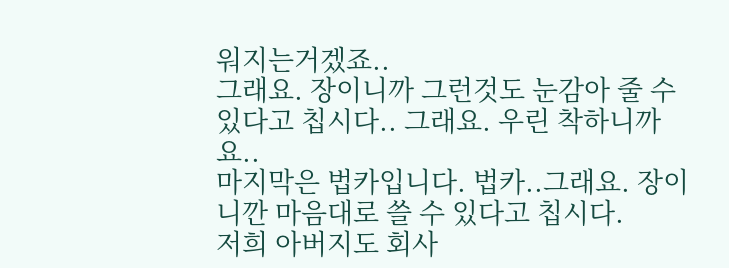워지는거겠죠..
그래요. 장이니까 그런것도 눈감아 줄 수 있다고 칩시다.. 그래요. 우린 착하니까요..
마지막은 법카입니다. 법카..그래요. 장이니깐 마음대로 쓸 수 있다고 칩시다.
저희 아버지도 회사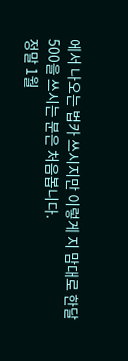에서 나오는 법카 쓰시지만 이렇게 지 맘대로 한달 500을 쓰시는 분은 처음봅니다.
정말 1월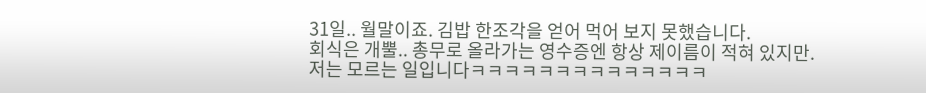31일.. 월말이죠. 김밥 한조각을 얻어 먹어 보지 못했습니다.
회식은 개뿔.. 총무로 올라가는 영수증엔 항상 제이름이 적혀 있지만.
저는 모르는 일입니다ㅋㅋㅋㅋㅋㅋㅋㅋㅋㅋㅋㅋㅋㅋ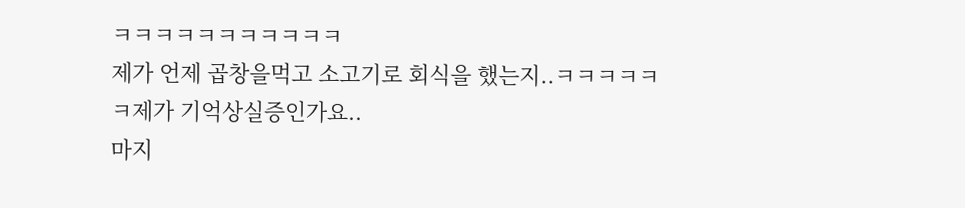ㅋㅋㅋㅋㅋㅋㅋㅋㅋㅋㅋ
제가 언제 곱창을먹고 소고기로 회식을 했는지..ㅋㅋㅋㅋㅋㅋ제가 기억상실증인가요..
마지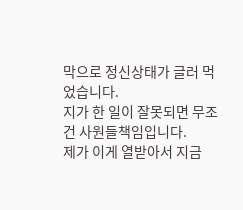막으로 정신상태가 글러 먹었습니다.
지가 한 일이 잘못되면 무조건 사원들책임입니다.
제가 이게 열받아서 지금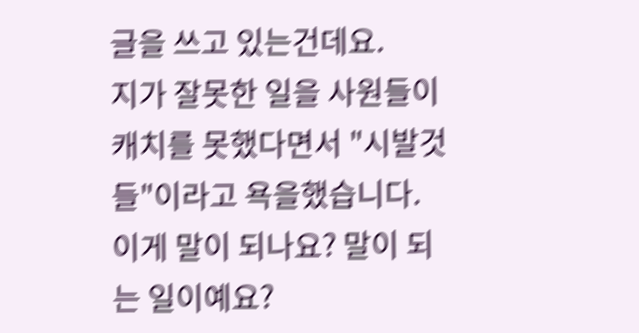글을 쓰고 있는건데요.
지가 잘못한 일을 사원들이 캐치를 못했다면서 "시발것들"이라고 욕을했습니다.
이게 말이 되나요? 말이 되는 일이예요?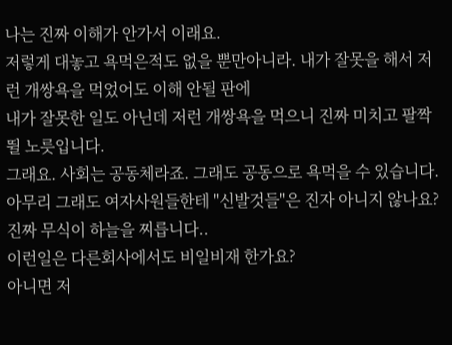나는 진짜 이해가 안가서 이래요.
저렇게 대놓고 욕먹은적도 없을 뿐만아니라. 내가 잘못을 해서 저런 개쌍욕을 먹었어도 이해 안될 판에
내가 잘못한 일도 아닌데 저런 개쌍욕을 먹으니 진짜 미치고 팔짝 뛸 노릇입니다.
그래요. 사회는 공동체라죠. 그래도 공동으로 욕먹을 수 있습니다.
아무리 그래도 여자사원들한테 "신발것들"은 진자 아니지 않나요?
진짜 무식이 하늘을 찌릅니다..
이런일은 다른회사에서도 비일비재 한가요?
아니면 저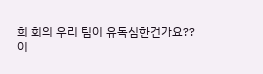희 회의 우리 팀이 유독심한건가요??
이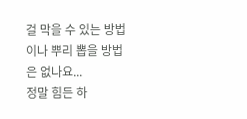걸 막을 수 있는 방법이나 뿌리 뽑을 방법은 없나요...
정말 힘든 하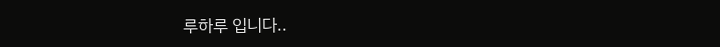루하루 입니다..